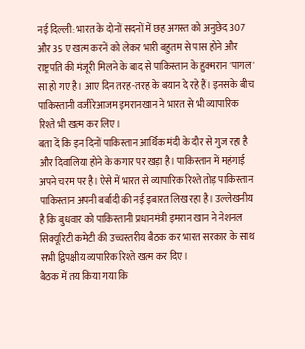नई दिल्ली: भारत के दोनों सदनों में छह अगस्त को अनुछेद 307 और 35 ए खत्म करनें को लेकर भारी बहुतम से पास होने और राष्ट्रपति की मंजूरी मिलने के बाद से पाकिस्तान के हुक्मरान 'पागल' सा हो गए है। आए दिन तरह-तरह के बयान दे रहे हैं। इनसके बीच पाकिस्तानी वजीरेआजम इमरानखान ने भारत से भी व्यापारिक रिश्ते भी खत्म कर लिए।
बता दें कि इन दिनों पाकिस्तान आर्थिक मंदी के दौर से गुज रहा है और दिवालिया होने के कगार पर खड़ा है। पाकिस्तान में महंगाई अपने चरम पर है। ऐसे में भारत से व्यापारिक रिश्ते तोड़ पाकिस्तान पाकिस्तान अपनी बर्बादी की नई इबारत लिख रहा है। उल्लेखनीय है कि बुधवार को पाकिस्तानी प्रधानमंत्री इमरान खान ने नेशनल सिक्यूरिटी कमेटी की उच्चस्तरीय बैठक कर भारत सरकार के साथ सभी द्विपक्षीय व्यपारिक रिश्ते खत्म कर दिए।
बैठक में तय किया गया कि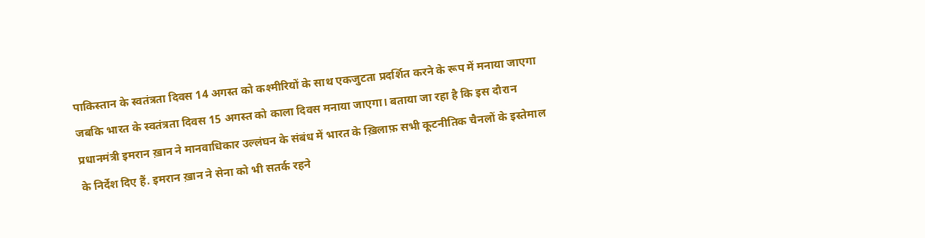पाकिस्तान के स्वतंत्रता दिवस 14 अगस्त को कश्मीरियों के साथ एकजुटता प्रदर्शित करने के रूप में मनाया जाएगा जबकि भारत के स्वतंत्रता दिवस 15 अगस्त को काला दिवस मनाया जाएगा। बताया जा रहा है कि इस दौरान प्रधानमंत्री इमरान ख़ान ने मानवाधिकार उल्लंघन के संबंध में भारत के ख़िलाफ़ सभी कूटनीतिक चैनलों के इस्तेमाल के निर्देश दिए हैं. इमरान ख़ान ने सेना को भी सतर्क रहने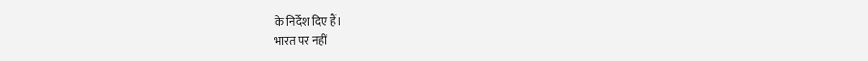के निर्देश दिए हैं।
भारत पर नहीं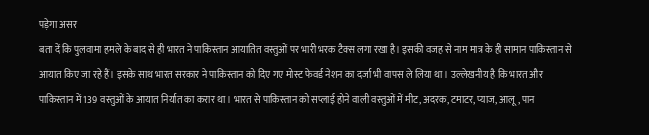पड़ेगा असर
बता दें कि पुलवामा हमले के बाद से ही भारत ने पाकिस्तान आयातित वस्तुओं पर भारी भरक टैक्स लगा रखा है। इसकी वजह से नाम मात्र के ही सामान पाकिस्तान से आयात किए जा रहे हैं। इसके साथ भारत सरकार ने पाकिस्तान को दिए गए मोस्ट फेवर्ड नेशन का दर्जा भी वापस ले लिया था। उल्लेखनीय है कि भारत और पाकिस्तान में 139 वस्तुओं के आयात निर्यात का करार था। भारत से पाकिस्तान को सप्लाई होने वाली वस्तुओं में मीट, अदरक, टमाटर, प्याज, आलू, पान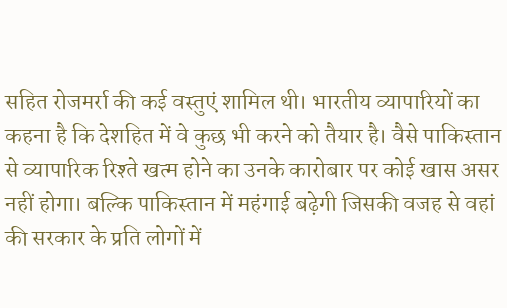सहित रोजमर्रा की कई वस्तुएं शामिल थी। भारतीय व्यापारियों का कहना है कि देशहित में वे कुछ भी करने को तैयार है। वैसे पाकिस्तान से व्यापारिक रिश्ते खत्म होने का उनके कारोबार पर कोई खास असर नहीं होगा। बल्कि पाकिस्तान में महंगाई बढ़ेगी जिसकी वजह से वहां की सरकार के प्रति लोगों में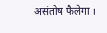असंतोष फैलेगा ।